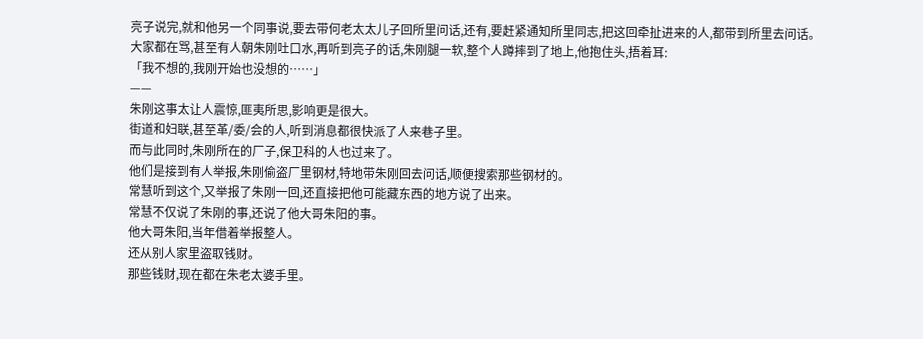亮子说完,就和他另一个同事说,要去带何老太太儿子回所里问话,还有,要赶紧通知所里同志,把这回牵扯进来的人,都带到所里去问话。
大家都在骂,甚至有人朝朱刚吐口水,再听到亮子的话,朱刚腿一软,整个人蹲摔到了地上,他抱住头,捂着耳:
「我不想的,我刚开始也没想的……」
——
朱刚这事太让人震惊,匪夷所思,影响更是很大。
街道和妇联,甚至革/委/会的人,听到消息都很快派了人来巷子里。
而与此同时,朱刚所在的厂子,保卫科的人也过来了。
他们是接到有人举报,朱刚偷盗厂里钢材,特地带朱刚回去问话,顺便搜索那些钢材的。
常慧听到这个,又举报了朱刚一回,还直接把他可能藏东西的地方说了出来。
常慧不仅说了朱刚的事,还说了他大哥朱阳的事。
他大哥朱阳,当年借着举报整人。
还从别人家里盗取钱财。
那些钱财,现在都在朱老太婆手里。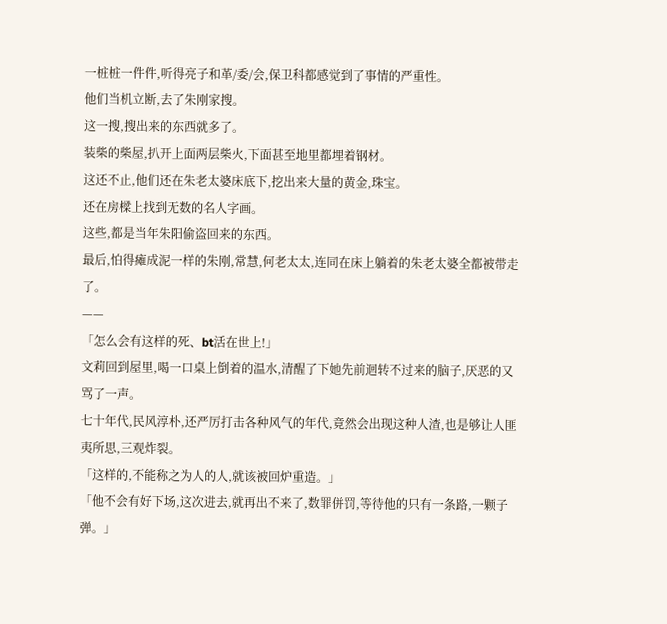一桩桩一件件,听得亮子和革/委/会,保卫科都感觉到了事情的严重性。
他们当机立断,去了朱刚家搜。
这一搜,搜出来的东西就多了。
装柴的柴屋,扒开上面两层柴火,下面甚至地里都埋着钢材。
这还不止,他们还在朱老太婆床底下,挖出来大量的黄金,珠宝。
还在房樑上找到无数的名人字画。
这些,都是当年朱阳偷盗回来的东西。
最后,怕得瘫成泥一样的朱刚,常慧,何老太太,连同在床上躺着的朱老太婆全都被带走了。
——
「怎么会有这样的死、bt活在世上!」
文莉回到屋里,喝一口桌上倒着的温水,清醒了下她先前迴转不过来的脑子,厌恶的又骂了一声。
七十年代,民风淳朴,还严厉打击各种风气的年代,竟然会出现这种人渣,也是够让人匪夷所思,三观炸裂。
「这样的,不能称之为人的人,就该被回炉重造。」
「他不会有好下场,这次进去,就再出不来了,数罪併罚,等待他的只有一条路,一颗子弹。」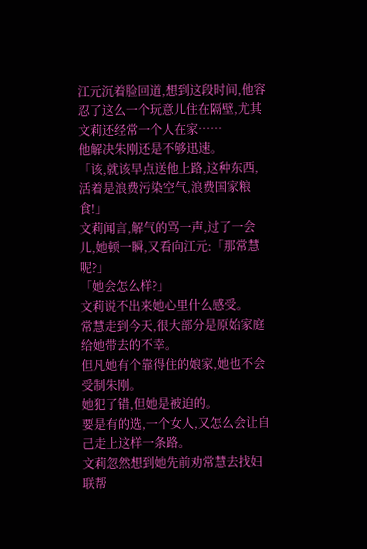江元沉着脸回道,想到这段时间,他容忍了这么一个玩意儿住在隔壁,尤其文莉还经常一个人在家……
他解决朱刚还是不够迅速。
「该,就该早点送他上路,这种东西,活着是浪费污染空气,浪费国家粮食!」
文莉闻言,解气的骂一声,过了一会儿,她顿一瞬,又看向江元:「那常慧呢?」
「她会怎么样?」
文莉说不出来她心里什么感受。
常慧走到今天,很大部分是原始家庭给她带去的不幸。
但凡她有个靠得住的娘家,她也不会受制朱刚。
她犯了错,但她是被迫的。
要是有的选,一个女人,又怎么会让自己走上这样一条路。
文莉忽然想到她先前劝常慧去找妇联帮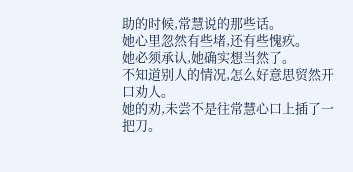助的时候,常慧说的那些话。
她心里忽然有些堵,还有些愧疚。
她必须承认,她确实想当然了。
不知道别人的情况,怎么好意思贸然开口劝人。
她的劝,未尝不是往常慧心口上插了一把刀。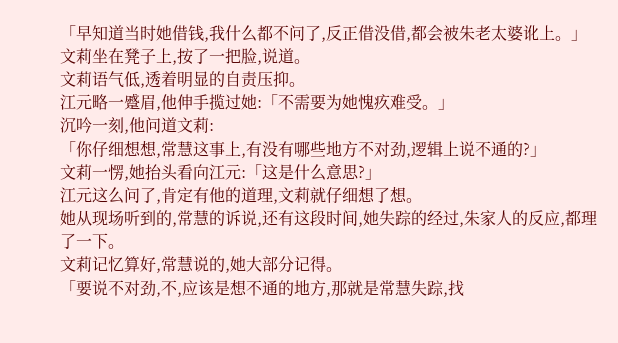「早知道当时她借钱,我什么都不问了,反正借没借,都会被朱老太婆讹上。」
文莉坐在凳子上,按了一把脸,说道。
文莉语气低,透着明显的自责压抑。
江元略一蹙眉,他伸手揽过她:「不需要为她愧疚难受。」
沉吟一刻,他问道文莉:
「你仔细想想,常慧这事上,有没有哪些地方不对劲,逻辑上说不通的?」
文莉一愣,她抬头看向江元:「这是什么意思?」
江元这么问了,肯定有他的道理,文莉就仔细想了想。
她从现场听到的,常慧的诉说,还有这段时间,她失踪的经过,朱家人的反应,都理了一下。
文莉记忆算好,常慧说的,她大部分记得。
「要说不对劲,不,应该是想不通的地方,那就是常慧失踪,找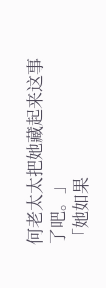何老太太把她藏起来这事了吧。」
「她如果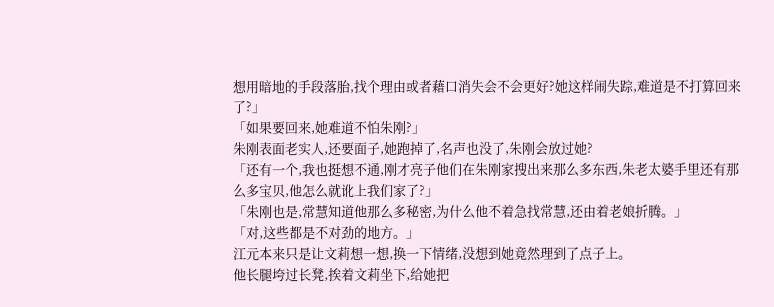想用暗地的手段落胎,找个理由或者藉口消失会不会更好?她这样闹失踪,难道是不打算回来了?」
「如果要回来,她难道不怕朱刚?」
朱刚表面老实人,还要面子,她跑掉了,名声也没了,朱刚会放过她?
「还有一个,我也挺想不通,刚才亮子他们在朱刚家搜出来那么多东西,朱老太婆手里还有那么多宝贝,他怎么就讹上我们家了?」
「朱刚也是,常慧知道他那么多秘密,为什么他不着急找常慧,还由着老娘折腾。」
「对,这些都是不对劲的地方。」
江元本来只是让文莉想一想,换一下情绪,没想到她竟然理到了点子上。
他长腿垮过长凳,挨着文莉坐下,给她把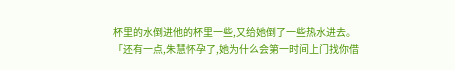杯里的水倒进他的杯里一些,又给她倒了一些热水进去。
「还有一点,朱慧怀孕了,她为什么会第一时间上门找你借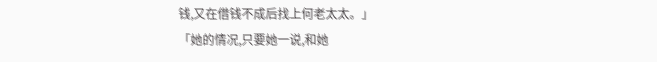钱,又在借钱不成后找上何老太太。」
「她的情况,只要她一说,和她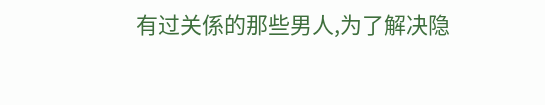有过关係的那些男人,为了解决隐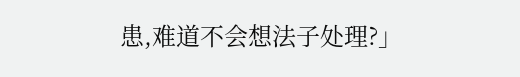患,难道不会想法子处理?」